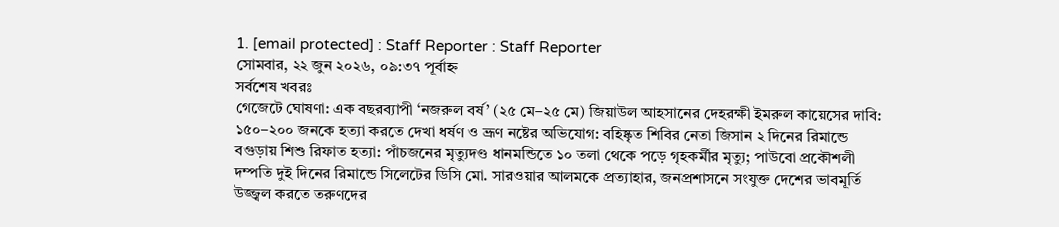1. [email protected] : Staff Reporter : Staff Reporter
সোমবার, ২২ জুন ২০২৬, ০৯:৩৭ পূর্বাহ্ন
সর্বশেষ খবরঃ
গেজেটে ঘোষণা: এক বছরব্যাপী ‘নজরুল বর্ষ’ (২৫ মে–২৫ মে) জিয়াউল আহসানের দেহরক্ষী ইমরুল কায়েসের দাবি: ১৫০–২০০ জনকে হত্যা করতে দেখা ধর্ষণ ও ভ্রূণ নষ্টের অভিযোগ: বহিষ্কৃত শিবির নেতা জিসান ২ দিনের রিমান্ডে বগুড়ায় শিশু রিফাত হত্যা: পাঁচজনের মৃত্যুদণ্ড ধানমন্ডিতে ১০ তলা থেকে পড়ে গৃহকর্মীর মৃত্যু; পাউবো প্রকৌশলী দম্পতি দুই দিনের রিমান্ডে সিলেটের ডিসি মো. সারওয়ার আলমকে প্রত্যাহার, জনপ্রশাসনে সংযুক্ত দেশের ভাবমূর্তি উজ্জ্বল করতে তরুণদের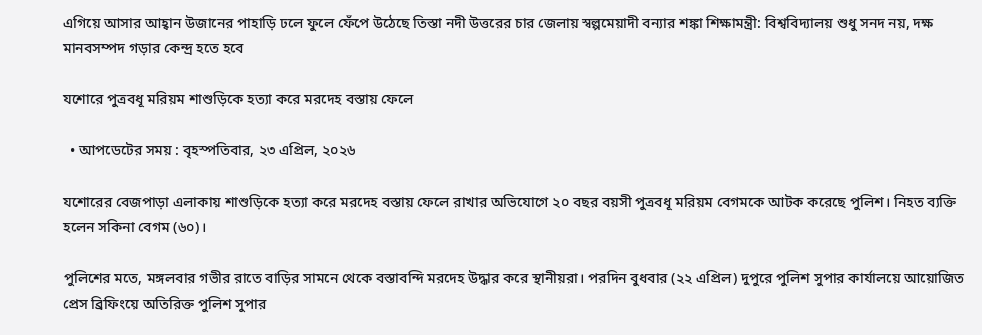এগিয়ে আসার আহ্বান উজানের পাহাড়ি ঢলে ফুলে ফেঁপে উঠেছে তিস্তা নদী উত্তরের চার জেলায় স্বল্পমেয়াদী বন্যার শঙ্কা শিক্ষামন্ত্রী: বিশ্ববিদ্যালয় শুধু সনদ নয়, দক্ষ মানবসম্পদ গড়ার কেন্দ্র হতে হবে

যশোরে পুত্রবধূ মরিয়ম শাশুড়িকে হত্যা করে মরদেহ বস্তায় ফেলে

  • আপডেটের সময় : বৃহস্পতিবার, ২৩ এপ্রিল, ২০২৬

যশোরের বেজপাড়া এলাকায় শাশুড়িকে হত্যা করে মরদেহ বস্তায় ফেলে রাখার অভিযোগে ২০ বছর বয়সী পুত্রবধূ মরিয়ম বেগমকে আটক করেছে পুলিশ। নিহত ব্যক্তি হলেন সকিনা বেগম (৬০)।

পুলিশের মতে, মঙ্গলবার গভীর রাতে বাড়ির সামনে থেকে বস্তাবন্দি মরদেহ উদ্ধার করে স্থানীয়রা। পরদিন বুধবার (২২ এপ্রিল) দুপুরে পুলিশ সুপার কার্যালয়ে আয়োজিত প্রেস ব্রিফিংয়ে অতিরিক্ত পুলিশ সুপার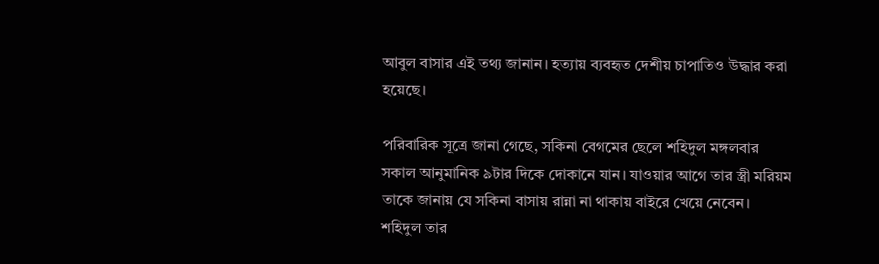আবুল বাসার এই তথ্য জানান। হত্যায় ব্যবহৃত দেশীয় চাপাতিও উদ্ধার করা হয়েছে।

পরিবারিক সূত্রে জানা গেছে, সকিনা বেগমের ছেলে শহিদুল মঙ্গলবার সকাল আনুমানিক ৯টার দিকে দোকানে যান। যাওয়ার আগে তার স্ত্রী মরিয়ম তাকে জানায় যে সকিনা বাসায় রান্না না থাকায় বাইরে খেয়ে নেবেন। শহিদুল তার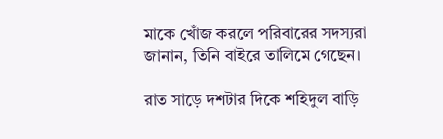মাকে খোঁজ করলে পরিবারের সদস্যরা জানান, তিনি বাইরে তালিমে গেছেন।

রাত সাড়ে দশটার দিকে শহিদুল বাড়ি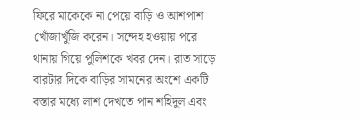ফিরে মাকেকে না পেয়ে বাড়ি ও আশপাশ খোঁজাখুঁজি করেন। সন্দেহ হওয়ায় পরে থানায় গিয়ে পুলিশকে খবর দেন। রাত সাড়ে বারটার দিকে বাড়ির সামনের অংশে একটি বস্তার মধ্যে লাশ দেখতে পান শহিদুল এবং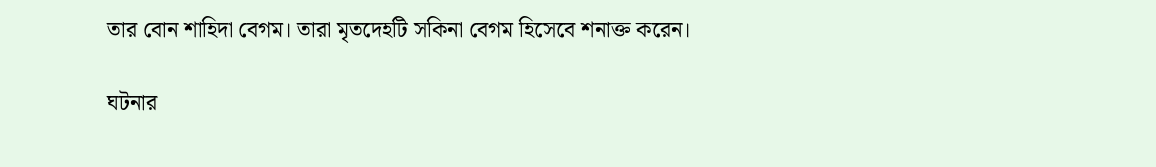তার বোন শাহিদা বেগম। তারা মৃতদেহটি সকিনা বেগম হিসেবে শনাক্ত করেন।

ঘটনার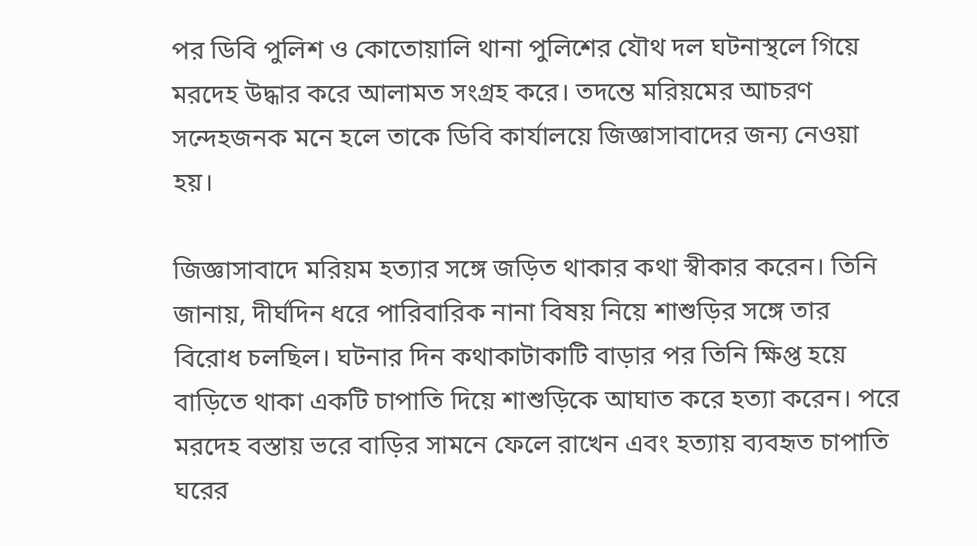পর ডিবি পুলিশ ও কোতোয়ালি থানা পুলিশের যৌথ দল ঘটনাস্থলে গিয়ে মরদেহ উদ্ধার করে আলামত সংগ্রহ করে। তদন্তে মরিয়মের আচরণ সন্দেহজনক মনে হলে তাকে ডিবি কার্যালয়ে জিজ্ঞাসাবাদের জন্য নেওয়া হয়।

জিজ্ঞাসাবাদে মরিয়ম হত্যার সঙ্গে জড়িত থাকার কথা স্বীকার করেন। তিনি জানায়, দীর্ঘদিন ধরে পারিবারিক নানা বিষয় নিয়ে শাশুড়ির সঙ্গে তার বিরোধ চলছিল। ঘটনার দিন কথাকাটাকাটি বাড়ার পর তিনি ক্ষিপ্ত হয়ে বাড়িতে থাকা একটি চাপাতি দিয়ে শাশুড়িকে আঘাত করে হত্যা করেন। পরে মরদেহ বস্তায় ভরে বাড়ির সামনে ফেলে রাখেন এবং হত্যায় ব্যবহৃত চাপাতি ঘরের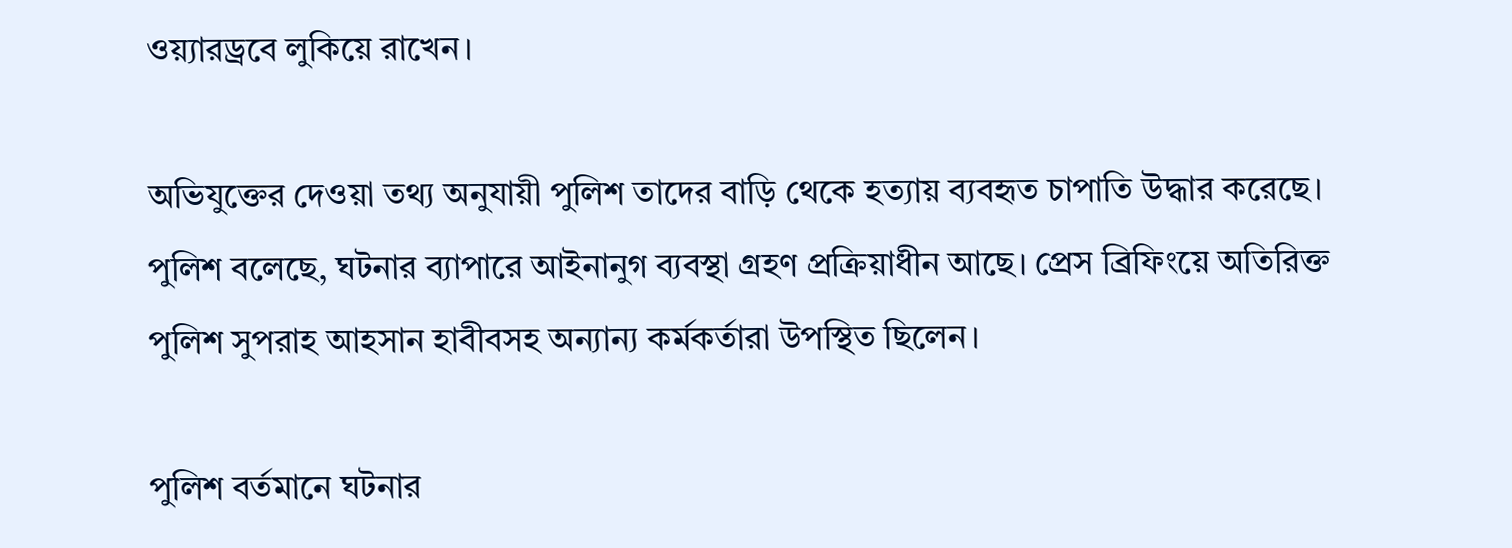ওয়্যারড্রবে লুকিয়ে রাখেন।

অভিযুক্তের দেওয়া তথ্য অনুযায়ী পুলিশ তাদের বাড়ি থেকে হত্যায় ব্যবহৃত চাপাতি উদ্ধার করেছে। পুলিশ বলেছে, ঘটনার ব্যাপারে আইনানুগ ব্যবস্থা গ্রহণ প্রক্রিয়াধীন আছে। প্রেস ব্রিফিংয়ে অতিরিক্ত পুলিশ সুপরাহ আহসান হাবীবসহ অন্যান্য কর্মকর্তারা উপস্থিত ছিলেন।

পুলিশ বর্তমানে ঘটনার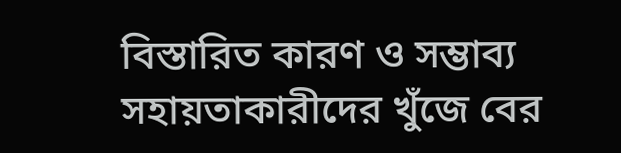বিস্তারিত কারণ ও সম্ভাব্য সহায়তাকারীদের খুঁজে বের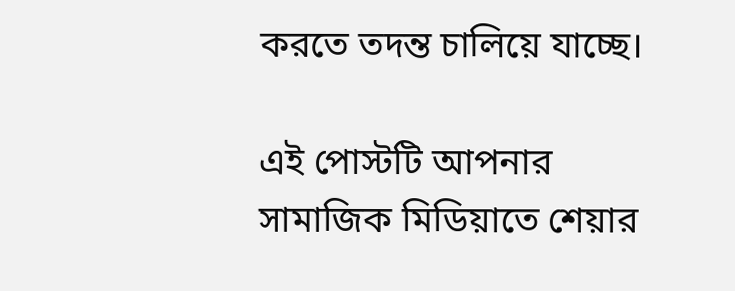করতে তদন্ত চালিয়ে যাচ্ছে।

এই পোস্টটি আপনার সামাজিক মিডিয়াতে শেয়ার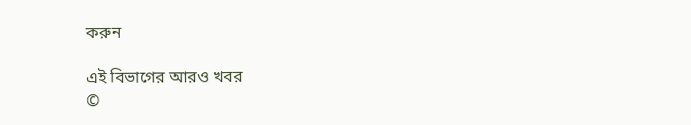করুন

এই বিভাগের আরও খবর
©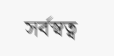সর্বস্বত্ব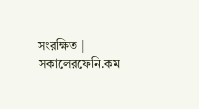সংরক্ষিত | সকালেরফেনি.কম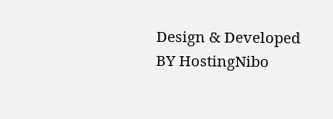Design & Developed BY HostingNibo